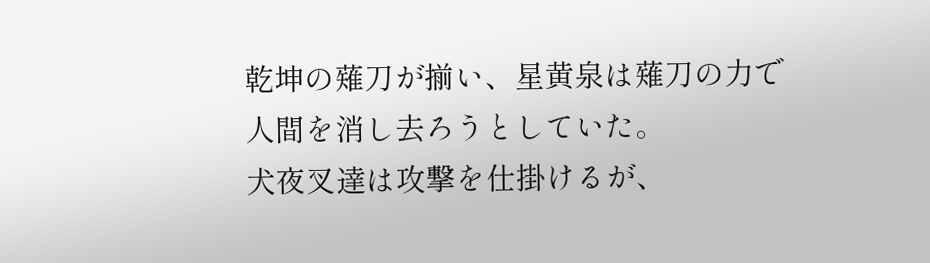乾坤の薙刀が揃い、星黄泉は薙刀の力で人間を消し去ろうとしていた。
犬夜叉達は攻撃を仕掛けるが、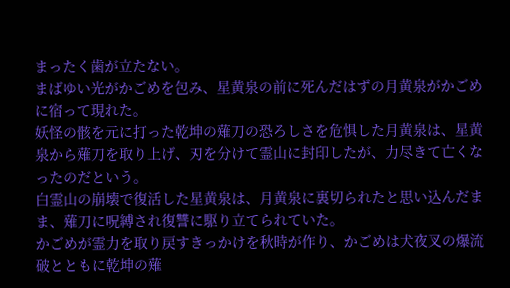まったく歯が立たない。
まばゆい光がかごめを包み、星黄泉の前に死んだはずの月黄泉がかごめに宿って現れた。
妖怪の骸を元に打った乾坤の薙刀の恐ろしさを危惧した月黄泉は、星黄泉から薙刀を取り上げ、刃を分けて霊山に封印したが、力尽きて亡くなったのだという。
白霊山の崩壊で復活した星黄泉は、月黄泉に裏切られたと思い込んだまま、薙刀に呪縛され復讐に駆り立てられていた。
かごめが霊力を取り戻すきっかけを秋時が作り、かごめは犬夜叉の爆流破とともに乾坤の薙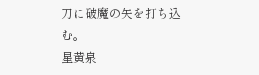刀に破魔の矢を打ち込む。
星黄泉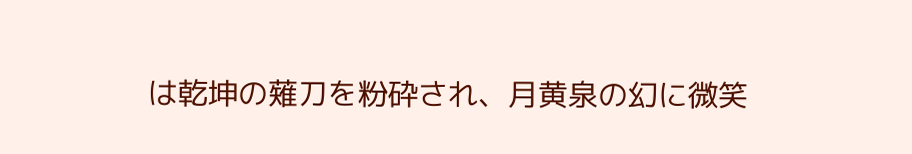は乾坤の薙刀を粉砕され、月黄泉の幻に微笑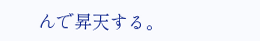んで昇天する。